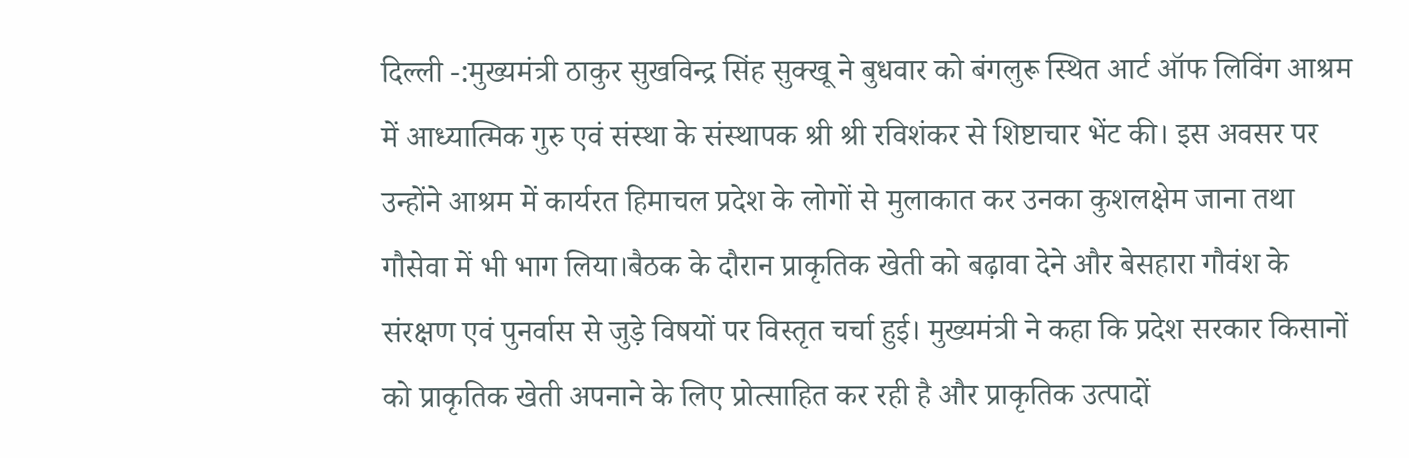दिल्ली -:मुख्यमंत्री ठाकुर सुखविन्द्र सिंह सुक्खू ने बुधवार को बंगलुरू स्थित आर्ट ऑफ लिविंग आश्रम में आध्यात्मिक गुरु एवं संस्था के संस्थापक श्री श्री रविशंकर से शिष्टाचार भेंट की। इस अवसर पर उन्होंने आश्रम में कार्यरत हिमाचल प्रदेश के लोगों से मुलाकात कर उनका कुशलक्षेम जाना तथा गौसेवा में भी भाग लिया।बैठक के दौरान प्राकृतिक खेती को बढ़ावा देने और बेसहारा गौवंश के संरक्षण एवं पुनर्वास से जुड़े विषयों पर विस्तृत चर्चा हुई। मुख्यमंत्री ने कहा कि प्रदेश सरकार किसानों को प्राकृतिक खेती अपनाने के लिए प्रोत्साहित कर रही है और प्राकृतिक उत्पादों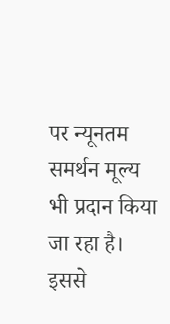पर न्यूनतम समर्थन मूल्य भी प्रदान किया जा रहा है। इससे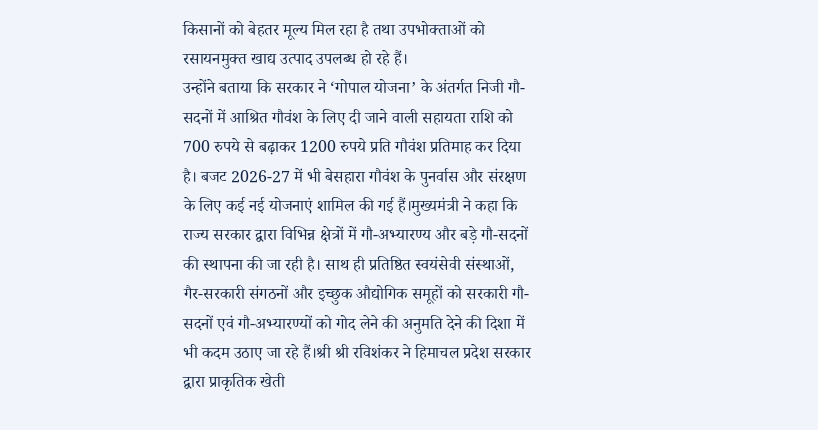किसानों को बेहतर मूल्य मिल रहा है तथा उपभोक्ताओं को रसायनमुक्त खाद्य उत्पाद उपलब्ध हो रहे हैं।
उन्होंने बताया कि सरकार ने ‘गोपाल योजना’ के अंतर्गत निजी गौ-सदनों में आश्रित गौवंश के लिए दी जाने वाली सहायता राशि को 700 रुपये से बढ़ाकर 1200 रुपये प्रति गौवंश प्रतिमाह कर दिया है। बजट 2026-27 में भी बेसहारा गौवंश के पुनर्वास और संरक्षण के लिए कई नई योजनाएं शामिल की गई हैं।मुख्यमंत्री ने कहा कि राज्य सरकार द्वारा विभिन्न क्षेत्रों में गौ-अभ्यारण्य और बड़े गौ-सदनों की स्थापना की जा रही है। साथ ही प्रतिष्ठित स्वयंसेवी संस्थाओं, गैर-सरकारी संगठनों और इच्छुक औद्योगिक समूहों को सरकारी गौ-सदनों एवं गौ-अभ्यारण्यों को गोद लेने की अनुमति देने की दिशा में भी कदम उठाए जा रहे हैं।श्री श्री रविशंकर ने हिमाचल प्रदेश सरकार द्वारा प्राकृतिक खेती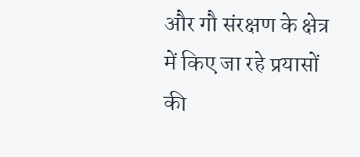और गौ संरक्षण के क्षेत्र में किए जा रहे प्रयासों की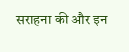सराहना की और इन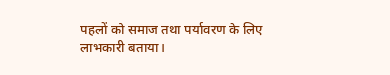पहलों को समाज तथा पर्यावरण के लिए लाभकारी बताया।